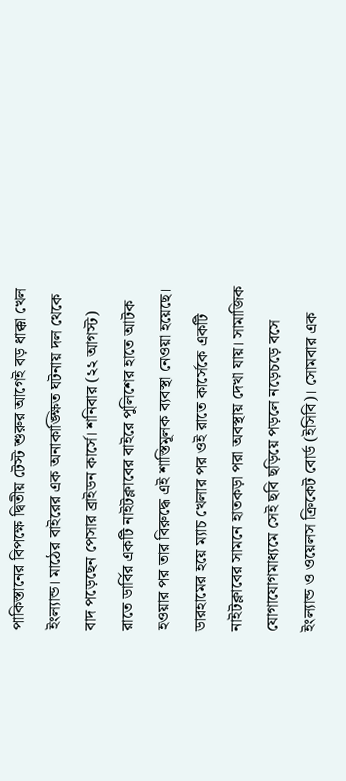পাকিস্তানের বিপক্ষে দ্বিতীয় টেস্ট শুরুর আগেই বড় ধাক্কা খেল ইংল্যান্ড। মাঠের বাইরের এক অনাকাঙ্ক্ষিত ঘটনায় দল থেকে বাদ পড়েছেন পেসার ব্রাইডন কার্সে। শনিবার (২২ আগস্ট) রাতে ডার্বির একটি নাইটক্লাবের বাইরে পুলিশের হাতে আটক হওয়ার পর তার বিরুদ্ধে এই শাস্তিমূলক ব্যবস্থা নেওয়া হয়েছে।
ডারহামের হয়ে ম্যাচ খেলার পর ওই রাতে কার্সেকে একটি নাইটক্লাবের সামনে হাতকড়া পরা অবস্থায় দেখা যায়। সামাজিক যোগাযোগমাধ্যমে সেই ছবি ছড়িয়ে পড়লে নড়েচড়ে বসে ইংল্যান্ড ও ওয়েলস ক্রিকেট বোর্ড (ইসিবি)। সোমবার এক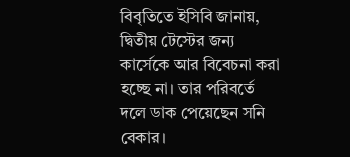বিবৃতিতে ইসিবি জানায়, দ্বিতীয় টেস্টের জন্য কার্সেকে আর বিবেচনা করা হচ্ছে না। তার পরিবর্তে দলে ডাক পেয়েছেন সনি বেকার।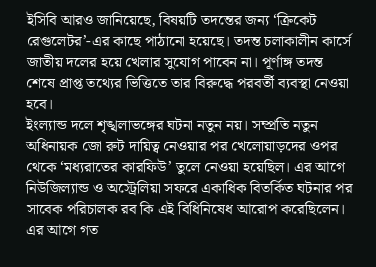ইসিবি আরও জানিয়েছে, বিষয়টি তদন্তের জন্য ‘ক্রিকেট রেগুলেটর’-এর কাছে পাঠানো হয়েছে। তদন্ত চলাকালীন কার্সে জাতীয় দলের হয়ে খেলার সুযোগ পাবেন না। পূর্ণাঙ্গ তদন্ত শেষে প্রাপ্ত তথ্যের ভিত্তিতে তার বিরুদ্ধে পরবর্তী ব্যবস্থা নেওয়া হবে।
ইংল্যান্ড দলে শৃঙ্খলাভঙ্গের ঘটনা নতুন নয়। সম্প্রতি নতুন অধিনায়ক জো রুট দায়িত্ব নেওয়ার পর খেলোয়াড়দের ওপর থেকে ‘মধ্যরাতের কারফিউ’ তুলে নেওয়া হয়েছিল। এর আগে নিউজিল্যান্ড ও অস্ট্রেলিয়া সফরে একাধিক বিতর্কিত ঘটনার পর সাবেক পরিচালক রব কি এই বিধিনিষেধ আরোপ করেছিলেন।
এর আগে গত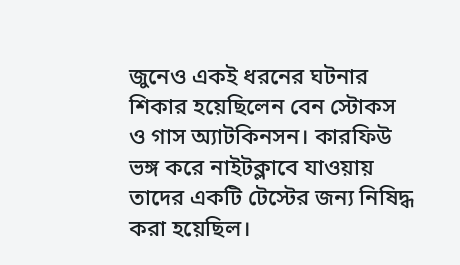জুনেও একই ধরনের ঘটনার শিকার হয়েছিলেন বেন স্টোকস ও গাস অ্যাটকিনসন। কারফিউ ভঙ্গ করে নাইটক্লাবে যাওয়ায় তাদের একটি টেস্টের জন্য নিষিদ্ধ করা হয়েছিল।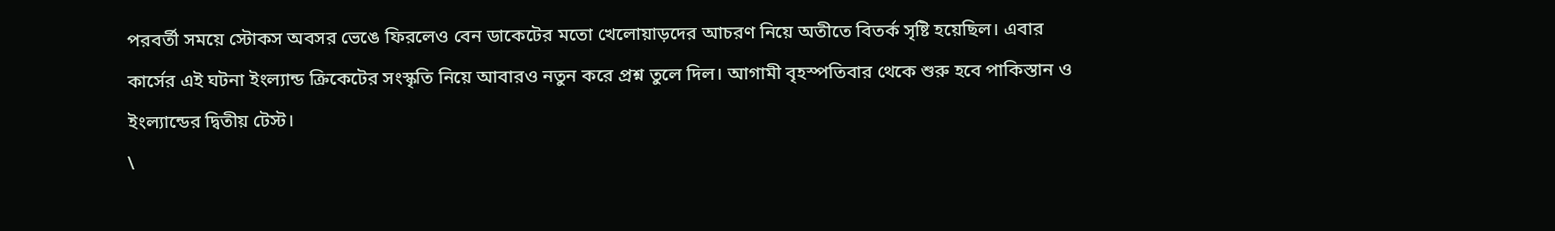পরবর্তী সময়ে স্টোকস অবসর ভেঙে ফিরলেও বেন ডাকেটের মতো খেলোয়াড়দের আচরণ নিয়ে অতীতে বিতর্ক সৃষ্টি হয়েছিল। এবার কার্সের এই ঘটনা ইংল্যান্ড ক্রিকেটের সংস্কৃতি নিয়ে আবারও নতুন করে প্রশ্ন তুলে দিল। আগামী বৃহস্পতিবার থেকে শুরু হবে পাকিস্তান ও ইংল্যান্ডের দ্বিতীয় টেস্ট।
\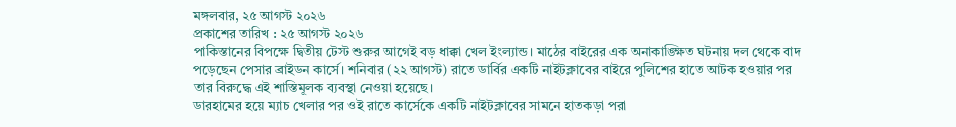মঙ্গলবার, ২৫ আগস্ট ২০২৬
প্রকাশের তারিখ : ২৫ আগস্ট ২০২৬
পাকিস্তানের বিপক্ষে দ্বিতীয় টেস্ট শুরুর আগেই বড় ধাক্কা খেল ইংল্যান্ড। মাঠের বাইরের এক অনাকাঙ্ক্ষিত ঘটনায় দল থেকে বাদ পড়েছেন পেসার ব্রাইডন কার্সে। শনিবার (২২ আগস্ট) রাতে ডার্বির একটি নাইটক্লাবের বাইরে পুলিশের হাতে আটক হওয়ার পর তার বিরুদ্ধে এই শাস্তিমূলক ব্যবস্থা নেওয়া হয়েছে।
ডারহামের হয়ে ম্যাচ খেলার পর ওই রাতে কার্সেকে একটি নাইটক্লাবের সামনে হাতকড়া পরা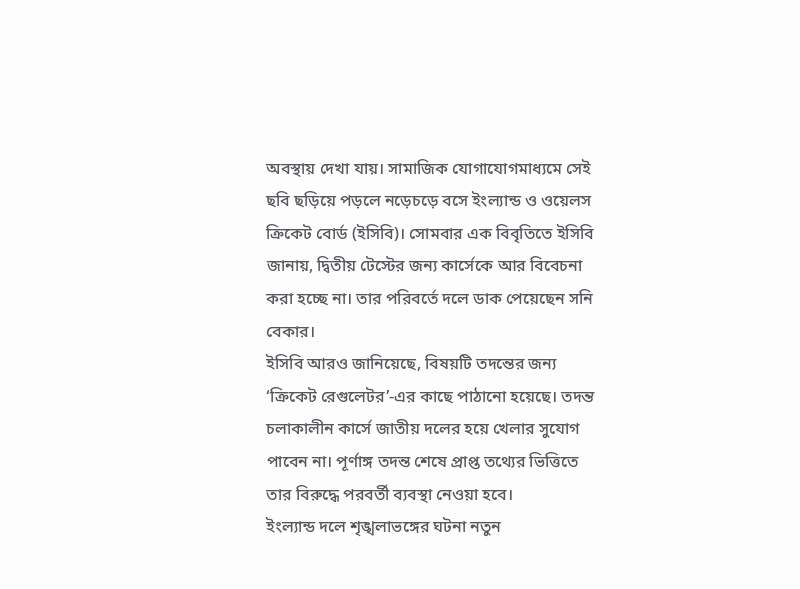অবস্থায় দেখা যায়। সামাজিক যোগাযোগমাধ্যমে সেই ছবি ছড়িয়ে পড়লে নড়েচড়ে বসে ইংল্যান্ড ও ওয়েলস ক্রিকেট বোর্ড (ইসিবি)। সোমবার এক বিবৃতিতে ইসিবি জানায়, দ্বিতীয় টেস্টের জন্য কার্সেকে আর বিবেচনা করা হচ্ছে না। তার পরিবর্তে দলে ডাক পেয়েছেন সনি বেকার।
ইসিবি আরও জানিয়েছে, বিষয়টি তদন্তের জন্য ‘ক্রিকেট রেগুলেটর’-এর কাছে পাঠানো হয়েছে। তদন্ত চলাকালীন কার্সে জাতীয় দলের হয়ে খেলার সুযোগ পাবেন না। পূর্ণাঙ্গ তদন্ত শেষে প্রাপ্ত তথ্যের ভিত্তিতে তার বিরুদ্ধে পরবর্তী ব্যবস্থা নেওয়া হবে।
ইংল্যান্ড দলে শৃঙ্খলাভঙ্গের ঘটনা নতুন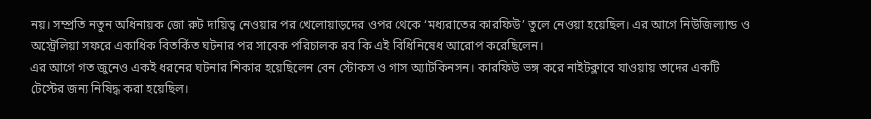নয়। সম্প্রতি নতুন অধিনায়ক জো রুট দায়িত্ব নেওয়ার পর খেলোয়াড়দের ওপর থেকে ‘মধ্যরাতের কারফিউ’ তুলে নেওয়া হয়েছিল। এর আগে নিউজিল্যান্ড ও অস্ট্রেলিয়া সফরে একাধিক বিতর্কিত ঘটনার পর সাবেক পরিচালক রব কি এই বিধিনিষেধ আরোপ করেছিলেন।
এর আগে গত জুনেও একই ধরনের ঘটনার শিকার হয়েছিলেন বেন স্টোকস ও গাস অ্যাটকিনসন। কারফিউ ভঙ্গ করে নাইটক্লাবে যাওয়ায় তাদের একটি টেস্টের জন্য নিষিদ্ধ করা হয়েছিল।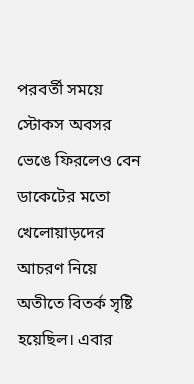পরবর্তী সময়ে স্টোকস অবসর ভেঙে ফিরলেও বেন ডাকেটের মতো খেলোয়াড়দের আচরণ নিয়ে অতীতে বিতর্ক সৃষ্টি হয়েছিল। এবার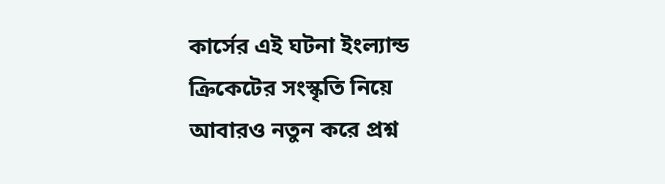কার্সের এই ঘটনা ইংল্যান্ড ক্রিকেটের সংস্কৃতি নিয়ে আবারও নতুন করে প্রশ্ন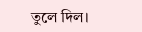তুলে দিল।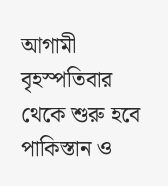আগামী বৃহস্পতিবার থেকে শুরু হবে পাকিস্তান ও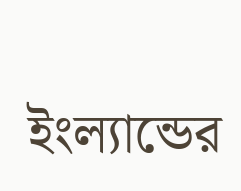ইংল্যান্ডের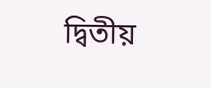দ্বিতীয়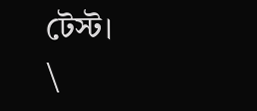টেস্ট।
\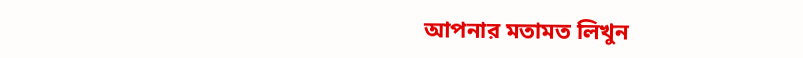আপনার মতামত লিখুন